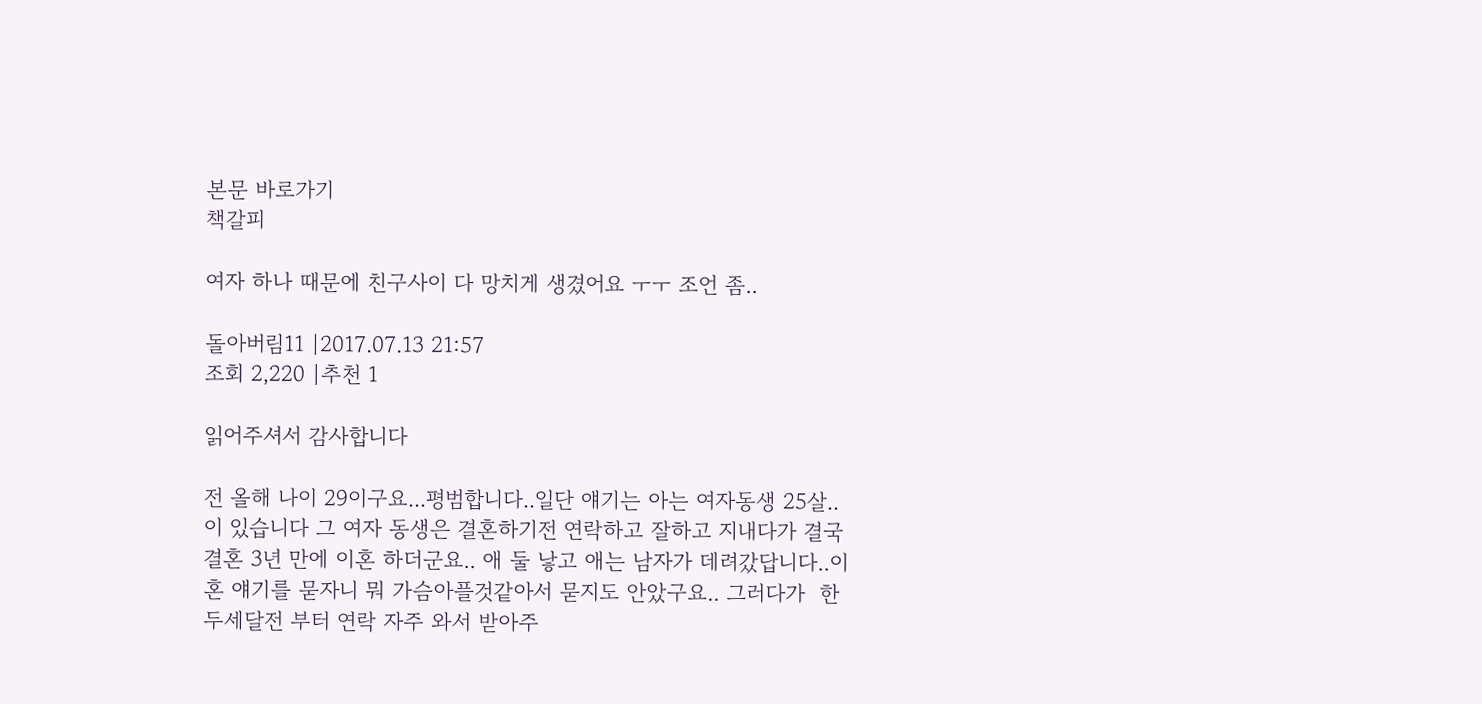본문 바로가기
책갈피

여자 하나 때문에 친구사이 다 망치게 생겼어요 ㅜㅜ 조언 좀..

돌아버림11 |2017.07.13 21:57
조회 2,220 |추천 1

읽어주셔서 감사합니다

전 올해 나이 29이구요...평범합니다..일단 얘기는 아는 여자동생 25살..이 있습니다 그 여자 동생은 결혼하기전 연락하고 잘하고 지내다가 결국 결혼 3년 만에 이혼 하더군요.. 애 둘 낳고 애는 남자가 데려갔답니다..이혼 얘기를 묻자니 뭐 가슴아플것같아서 묻지도 안았구요.. 그러다가  한 두세달전 부터 연락 자주 와서 받아주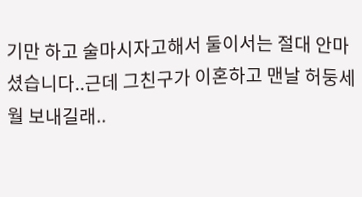기만 하고 술마시자고해서 둘이서는 절대 안마셨습니다..근데 그친구가 이혼하고 맨날 허둥세월 보내길래..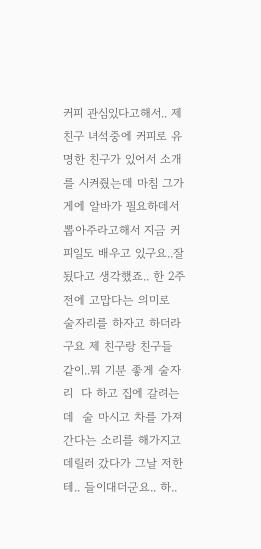커피 관심있다고해서.. 제친구 녀석중에 커피로 유명한 친구가 있어서 소개를 시켜줬는데 마침 그가게에 알바가 필요하데서 뽑아주라고해서 지금 커피일도 배우고 있구요..잘됬다고 생각했죠.. 한 2주전에 고맙다는 의미로 술자리를 하자고 하더라구요 제 친구랑 친구들 같이..뭐 기분 좋게 술자리  다 하고 집에 갈려는데  술 마시고 차를 가져간다는 소리를 해가지고 데릴러 갔다가 그날 저한테.. 들이대더군요.. 하..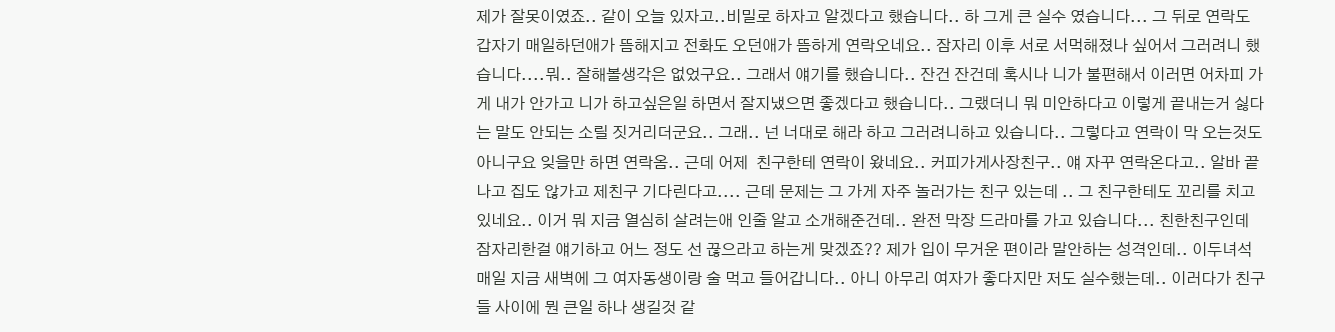제가 잘못이였죠.. 같이 오늘 있자고..비밀로 하자고 알겠다고 했습니다.. 하 그게 큰 실수 였습니다... 그 뒤로 연락도 갑자기 매일하던애가 뜸해지고 전화도 오던애가 뜸하게 연락오네요.. 잠자리 이후 서로 서먹해졌나 싶어서 그러려니 했습니다....뭐.. 잘해볼생각은 없었구요.. 그래서 얘기를 했습니다.. 잔건 잔건데 혹시나 니가 불편해서 이러면 어차피 가게 내가 안가고 니가 하고싶은일 하면서 잘지냈으면 좋겠다고 했습니다.. 그랬더니 뭐 미안하다고 이렇게 끝내는거 싫다는 말도 안되는 소릴 짓거리더군요.. 그래.. 넌 너대로 해라 하고 그러려니하고 있습니다.. 그렇다고 연락이 막 오는것도 아니구요 잊을만 하면 연락옴.. 근데 어제  친구한테 연락이 왔네요.. 커피가게사장친구.. 얘 자꾸 연락온다고.. 알바 끝나고 집도 않가고 제친구 기다린다고.... 근데 문제는 그 가게 자주 놀러가는 친구 있는데 .. 그 친구한테도 꼬리를 치고 있네요.. 이거 뭐 지금 열심히 살려는애 인줄 알고 소개해준건데.. 완전 막장 드라마를 가고 있습니다... 친한친구인데 잠자리한걸 얘기하고 어느 정도 선 끊으라고 하는게 맞겠죠?? 제가 입이 무거운 편이라 말안하는 성격인데.. 이두녀석 매일 지금 새벽에 그 여자동생이랑 술 먹고 들어갑니다.. 아니 아무리 여자가 좋다지만 저도 실수했는데.. 이러다가 친구들 사이에 뭔 큰일 하나 생길것 같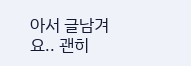아서 글남겨요.. 괜히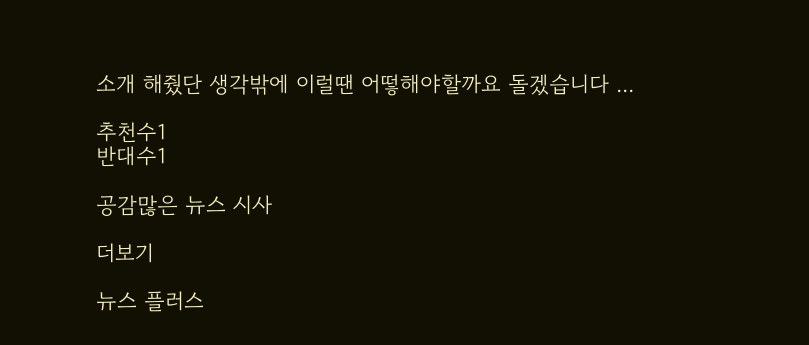소개 해줬단 생각밖에 이럴땐 어떻해야할까요 돌겠습니다 ...

추천수1
반대수1

공감많은 뉴스 시사

더보기

뉴스 플러스